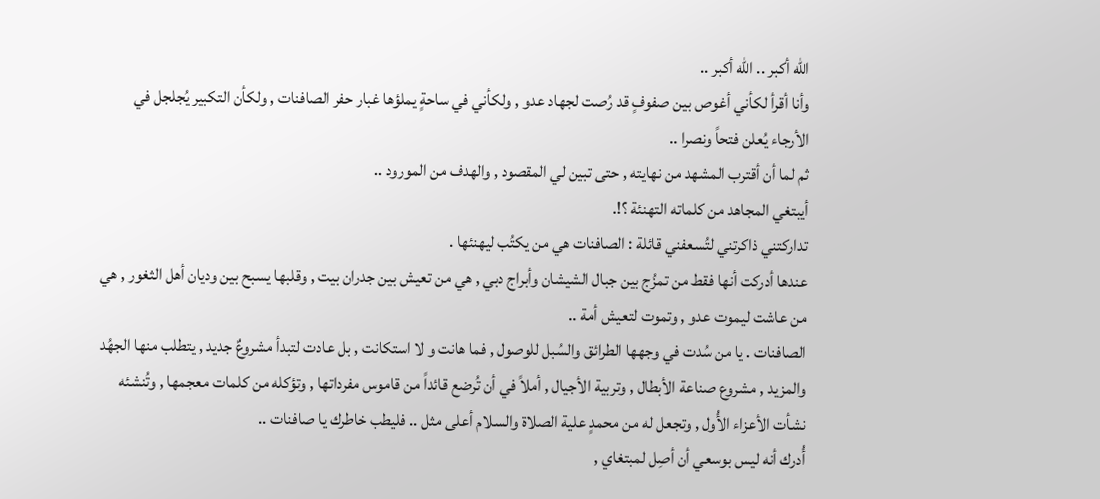الله أكبر .. الله أكبر ..
وأنا أقرأ لكأني أغوص بين صفوفٍ قد رُصت لجهاد عدو , ولكأني في ساحةٍ يملؤها غبار حفر الصافنات , ولكأن التكبير يُجلجل في الأرجاء يُعلن فتحاً ونصرا ..
ثم لما أن أقترب المشهد من نهايته , حتى تبين لي المقصود , والهدف من المورود ..
أيبتغي المجاهد من كلماته التهنئة ؟!.
تداركتني ذاكرتني لتُسعفني قائلة : الصافنات هي من يكتُب ليهنئها .
عندها أدركت أنها فقط من تمزُج بين جبال الشيشان وأبراج دبي , هي من تعيش بين جدران بيت , وقلبها يسبح بين وديان أهل الثغور , هي من عاشت ليموت عدو , وتموت لتعيش أمة ..
الصافنات . يا من سُدت في وجهها الطرائق والسُبل للوصول , فما هانت و لا استكانت , بل عادت لتبدأ مشروعٌ جديد , يتطلب منها الجهُد والمزيد , مشروع صناعة الأبطال , وتربية الأجيال , أملاً في أن تُرضع قائداً من قاموس مفرداتها , وتؤكله من كلمات معجمها , وتُنشئه نشأت الأعزاء الأُول , وتجعل له من محمدٍ علية الصلاة والسلام أعلى مثل .. فليطب خاطرك يا صافنات ..
أُدرك أنه ليس بوسعي أن أصِل لمبتغاي ,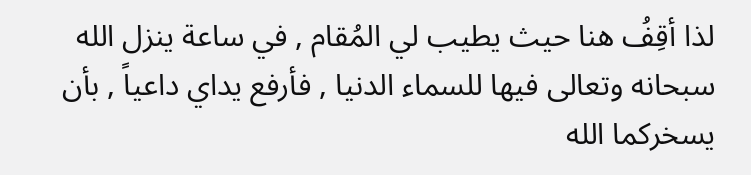لذا أقِفُ هنا حيث يطيب لي المُقام , في ساعة ينزل الله سبحانه وتعالى فيها للسماء الدنيا , فأرفع يداي داعياً , بأن يسخركما الله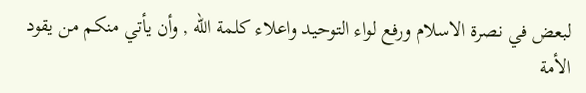لبعض في نصرة الاسلام ورفع لواء التوحيد واعلاء كلمة الله , وأن يأتي منكم من يقود الأمة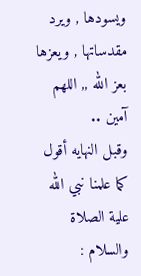ويسودها , ويرد مقدساتها , ويعزها بعز الله ,, اللهم آمين ..
وقبل النهايه أقول كما علمنا نبي الله علية الصلاة والسلام :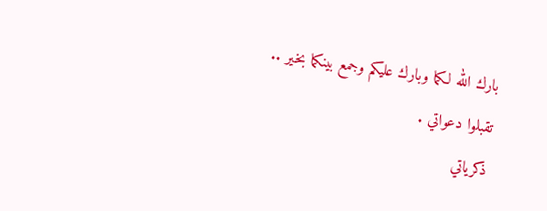بارك الله لكما وبارك عليكم وجمع بينكما بخير ..
تقبلوا دعواتي .
ذكرياتي